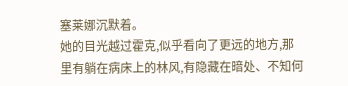塞莱娜沉默着。
她的目光越过霍克,似乎看向了更远的地方,那里有躺在病床上的林风,有隐藏在暗处、不知何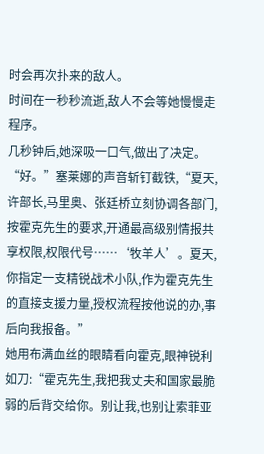时会再次扑来的敌人。
时间在一秒秒流逝,敌人不会等她慢慢走程序。
几秒钟后,她深吸一口气,做出了决定。
“好。”塞莱娜的声音斩钉截铁,“夏天,许部长,马里奥、张廷桥立刻协调各部门,按霍克先生的要求,开通最高级别情报共享权限,权限代号……‘牧羊人’。夏天,你指定一支精锐战术小队,作为霍克先生的直接支援力量,授权流程按他说的办,事后向我报备。”
她用布满血丝的眼睛看向霍克,眼神锐利如刀:“霍克先生,我把我丈夫和国家最脆弱的后背交给你。别让我,也别让索菲亚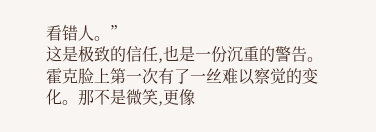看错人。”
这是极致的信任,也是一份沉重的警告。
霍克脸上第一次有了一丝难以察觉的变化。那不是微笑,更像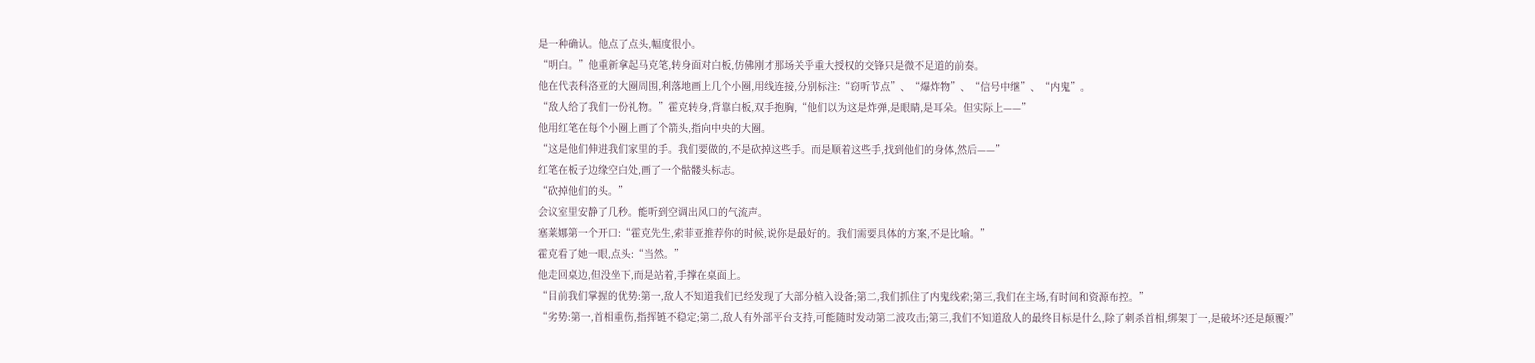是一种确认。他点了点头,幅度很小。
“明白。”他重新拿起马克笔,转身面对白板,仿佛刚才那场关乎重大授权的交锋只是微不足道的前奏。
他在代表科洛亚的大圈周围,利落地画上几个小圈,用线连接,分别标注:“窃听节点”、“爆炸物”、“信号中继”、“内鬼”。
“敌人给了我们一份礼物。”霍克转身,背靠白板,双手抱胸,“他们以为这是炸弹,是眼睛,是耳朵。但实际上——”
他用红笔在每个小圈上画了个箭头,指向中央的大圈。
“这是他们伸进我们家里的手。我们要做的,不是砍掉这些手。而是顺着这些手,找到他们的身体,然后——”
红笔在板子边缘空白处,画了一个骷髅头标志。
“砍掉他们的头。”
会议室里安静了几秒。能听到空调出风口的气流声。
塞莱娜第一个开口:“霍克先生,索菲亚推荐你的时候,说你是最好的。我们需要具体的方案,不是比喻。”
霍克看了她一眼,点头:“当然。”
他走回桌边,但没坐下,而是站着,手撑在桌面上。
“目前我们掌握的优势:第一,敌人不知道我们已经发现了大部分植入设备;第二,我们抓住了内鬼线索;第三,我们在主场,有时间和资源布控。”
“劣势:第一,首相重伤,指挥链不稳定;第二,敌人有外部平台支持,可能随时发动第二波攻击;第三,我们不知道敌人的最终目标是什么,除了刺杀首相,绑架丁一,是破坏?还是颠覆?”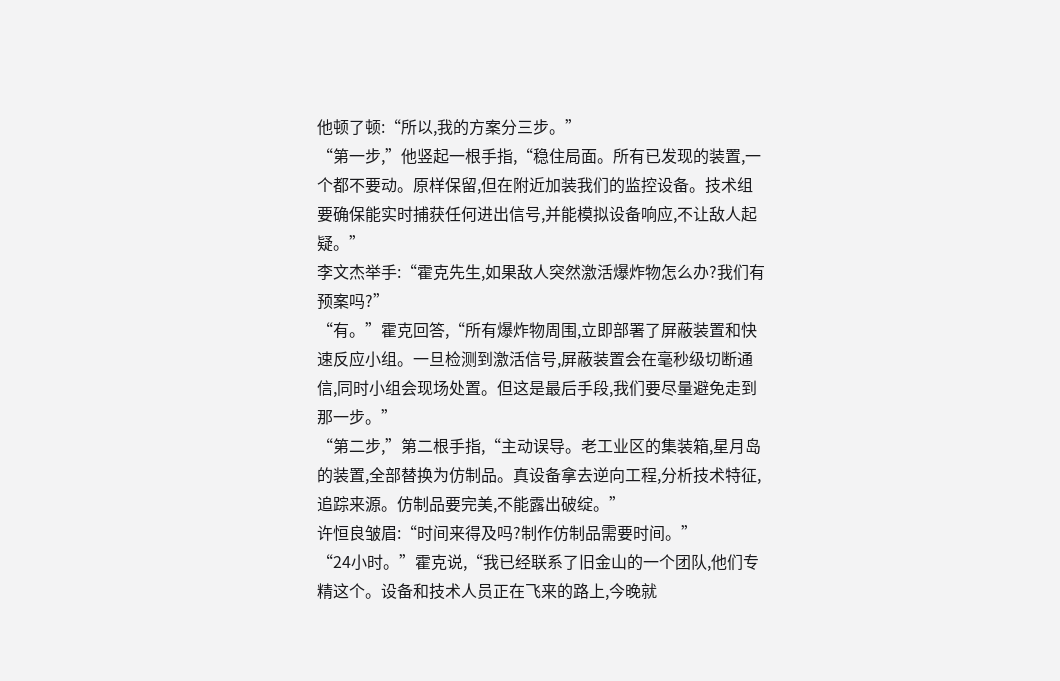他顿了顿:“所以,我的方案分三步。”
“第一步,”他竖起一根手指,“稳住局面。所有已发现的装置,一个都不要动。原样保留,但在附近加装我们的监控设备。技术组要确保能实时捕获任何进出信号,并能模拟设备响应,不让敌人起疑。”
李文杰举手:“霍克先生,如果敌人突然激活爆炸物怎么办?我们有预案吗?”
“有。”霍克回答,“所有爆炸物周围,立即部署了屏蔽装置和快速反应小组。一旦检测到激活信号,屏蔽装置会在毫秒级切断通信,同时小组会现场处置。但这是最后手段,我们要尽量避免走到那一步。”
“第二步,”第二根手指,“主动误导。老工业区的集装箱,星月岛的装置,全部替换为仿制品。真设备拿去逆向工程,分析技术特征,追踪来源。仿制品要完美,不能露出破绽。”
许恒良皱眉:“时间来得及吗?制作仿制品需要时间。”
“24小时。”霍克说,“我已经联系了旧金山的一个团队,他们专精这个。设备和技术人员正在飞来的路上,今晚就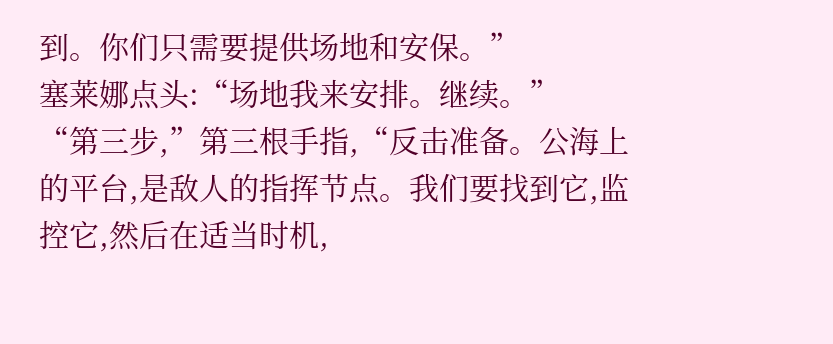到。你们只需要提供场地和安保。”
塞莱娜点头:“场地我来安排。继续。”
“第三步,”第三根手指,“反击准备。公海上的平台,是敌人的指挥节点。我们要找到它,监控它,然后在适当时机,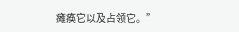瘫痪它以及占领它。”